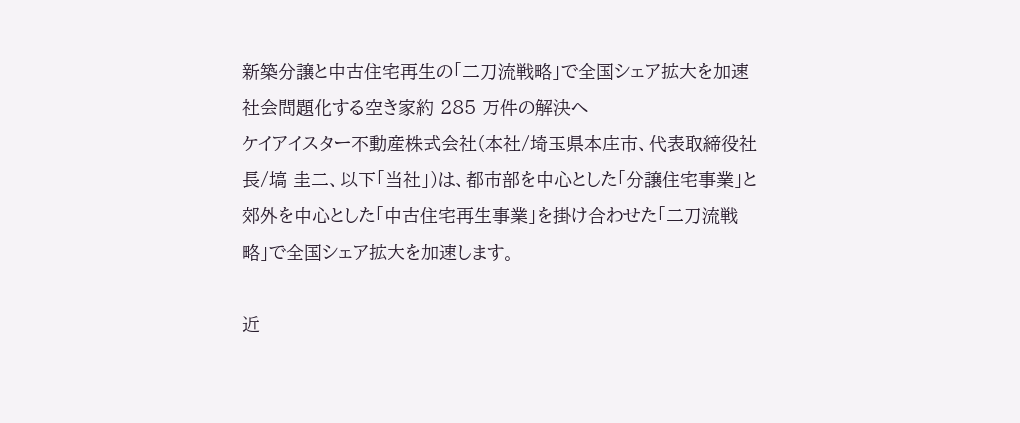新築分譲と中古住宅再生の「二刀流戦略」で全国シェア拡大を加速
社会問題化する空き家約 285 万件の解決へ
ケイアイスター不動産株式会社(本社/埼玉県本庄市、代表取締役社長/塙 圭二、以下「当社」)は、都市部を中心とした「分譲住宅事業」と郊外を中心とした「中古住宅再生事業」を掛け合わせた「二刀流戦略」で全国シェア拡大を加速します。

近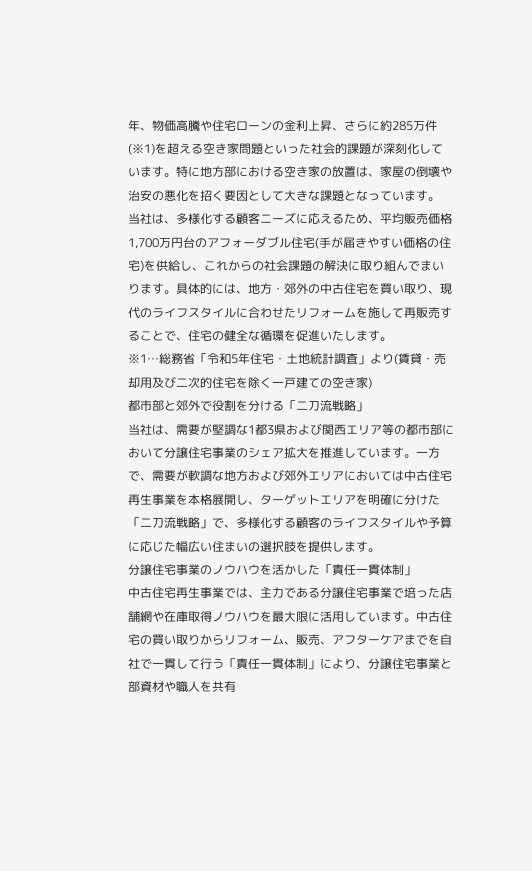年、物価高騰や住宅ローンの金利上昇、さらに約285万件(※1)を超える空き家問題といった社会的課題が深刻化しています。特に地方部における空き家の放置は、家屋の倒壊や治安の悪化を招く要因として大きな課題となっています。
当社は、多様化する顧客ニーズに応えるため、平均販売価格1,700万円台のアフォーダブル住宅(手が届きやすい価格の住宅)を供給し、これからの社会課題の解決に取り組んでまいります。具体的には、地方・郊外の中古住宅を買い取り、現代のライフスタイルに合わせたリフォームを施して再販売することで、住宅の健全な循環を促進いたします。
※1…総務省「令和5年住宅・土地統計調査」より(賃貸・売却用及び二次的住宅を除く一戸建ての空き家)
都市部と郊外で役割を分ける「二刀流戦略」
当社は、需要が堅調な1都3県および関西エリア等の都市部において分譲住宅事業のシェア拡大を推進しています。一方で、需要が軟調な地方および郊外エリアにおいては中古住宅再生事業を本格展開し、ターゲットエリアを明確に分けた「二刀流戦略」で、多様化する顧客のライフスタイルや予算に応じた幅広い住まいの選択肢を提供します。
分譲住宅事業のノウハウを活かした「責任一貫体制」
中古住宅再生事業では、主力である分譲住宅事業で培った店舗網や在庫取得ノウハウを最大限に活用しています。中古住宅の買い取りからリフォーム、販売、アフターケアまでを自社で一貫して行う「責任一貫体制」により、分譲住宅事業と部資材や職人を共有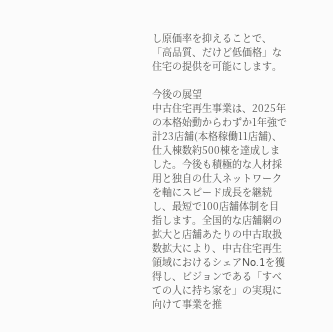し原価率を抑えることで、「高品質、だけど低価格」な住宅の提供を可能にします。

今後の展望
中古住宅再生事業は、2025年の本格始動からわずか1年強で計23店舗(本格稼働11店舗)、仕入棟数約500棟を達成しました。今後も積極的な人材採用と独自の仕入ネットワークを軸にスピード成長を継続し、最短で100店舗体制を目指します。全国的な店舗網の拡大と店舗あたりの中古取扱数拡大により、中古住宅再生領域におけるシェアNo.1を獲得し、ビジョンである「すべての人に持ち家を」の実現に向けて事業を推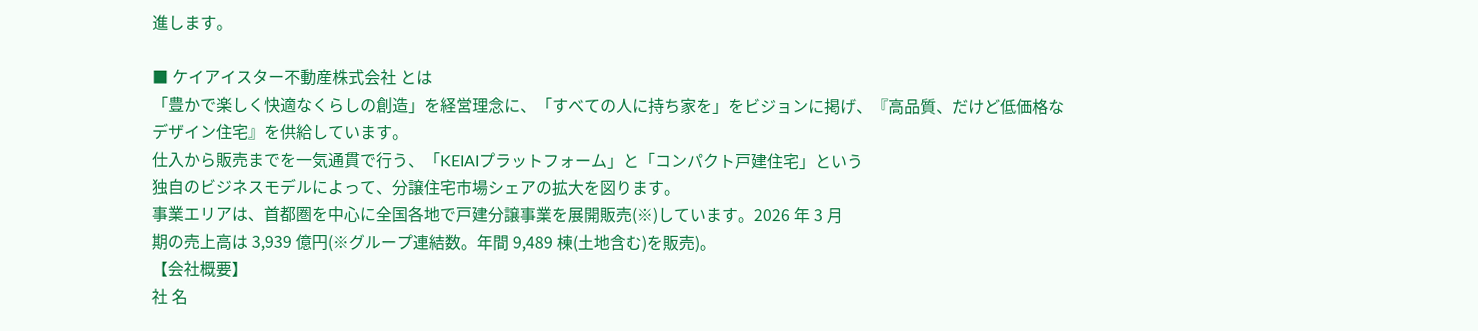進します。

■ ケイアイスター不動産株式会社 とは
「豊かで楽しく快適なくらしの創造」を経営理念に、「すべての人に持ち家を」をビジョンに掲げ、『高品質、だけど低価格なデザイン住宅』を供給しています。
仕入から販売までを一気通貫で行う、「KEIAIプラットフォーム」と「コンパクト戸建住宅」という
独自のビジネスモデルによって、分譲住宅市場シェアの拡大を図ります。
事業エリアは、首都圏を中心に全国各地で戸建分譲事業を展開販売(※)しています。2026 年 3 月
期の売上高は 3,939 億円(※グループ連結数。年間 9,489 棟(土地含む)を販売)。
【会社概要】
社 名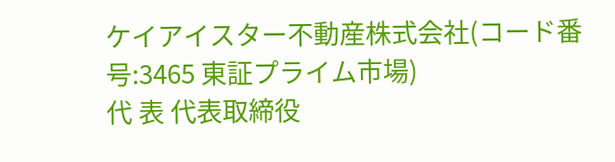ケイアイスター不動産株式会社(コード番号:3465 東証プライム市場)
代 表 代表取締役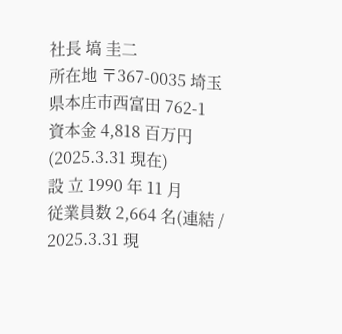社長 塙 圭二
所在地 〒367-0035 埼玉県本庄市西富田 762-1
資本金 4,818 百万円(2025.3.31 現在)
設 立 1990 年 11 月
従業員数 2,664 名(連結 / 2025.3.31 現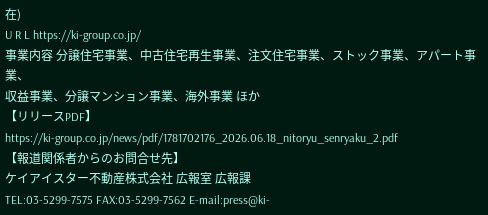在)
U R L https://ki-group.co.jp/
事業内容 分譲住宅事業、中古住宅再生事業、注文住宅事業、ストック事業、アパート事業、
収益事業、分譲マンション事業、海外事業 ほか
【リリースPDF】
https://ki-group.co.jp/news/pdf/1781702176_2026.06.18_nitoryu_senryaku_2.pdf
【報道関係者からのお問合せ先】
ケイアイスター不動産株式会社 広報室 広報課
TEL:03-5299-7575 FAX:03-5299-7562 E-mail:press@ki-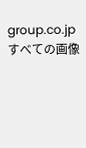group.co.jp
すべての画像